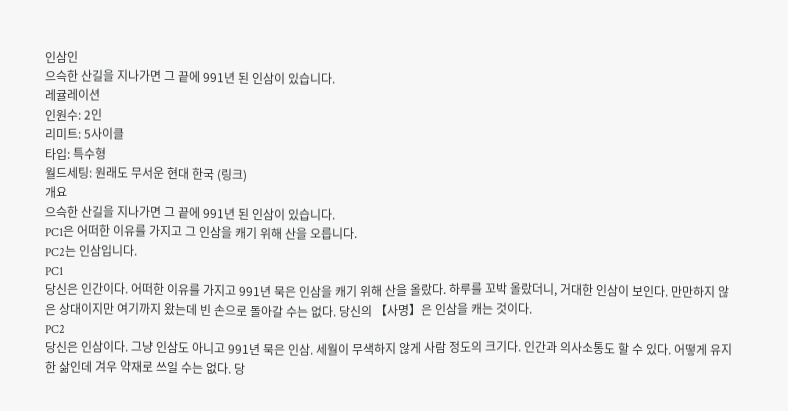인삼인
으슥한 산길을 지나가면 그 끝에 991년 된 인삼이 있습니다.
레귤레이션
인원수: 2인
리미트: 5사이클
타입: 특수형
월드세팅: 원래도 무서운 현대 한국 (링크)
개요
으슥한 산길을 지나가면 그 끝에 991년 된 인삼이 있습니다.
PC1은 어떠한 이유를 가지고 그 인삼을 캐기 위해 산을 오릅니다.
PC2는 인삼입니다.
PC1
당신은 인간이다. 어떠한 이유를 가지고 991년 묵은 인삼을 캐기 위해 산을 올랐다. 하루를 꼬박 올랐더니, 거대한 인삼이 보인다. 만만하지 않은 상대이지만 여기까지 왔는데 빈 손으로 돌아갈 수는 없다. 당신의 【사명】은 인삼을 캐는 것이다.
PC2
당신은 인삼이다. 그냥 인삼도 아니고 991년 묵은 인삼. 세월이 무색하지 않게 사람 정도의 크기다. 인간과 의사소통도 할 수 있다. 어떻게 유지한 삶인데 겨우 약재로 쓰일 수는 없다. 당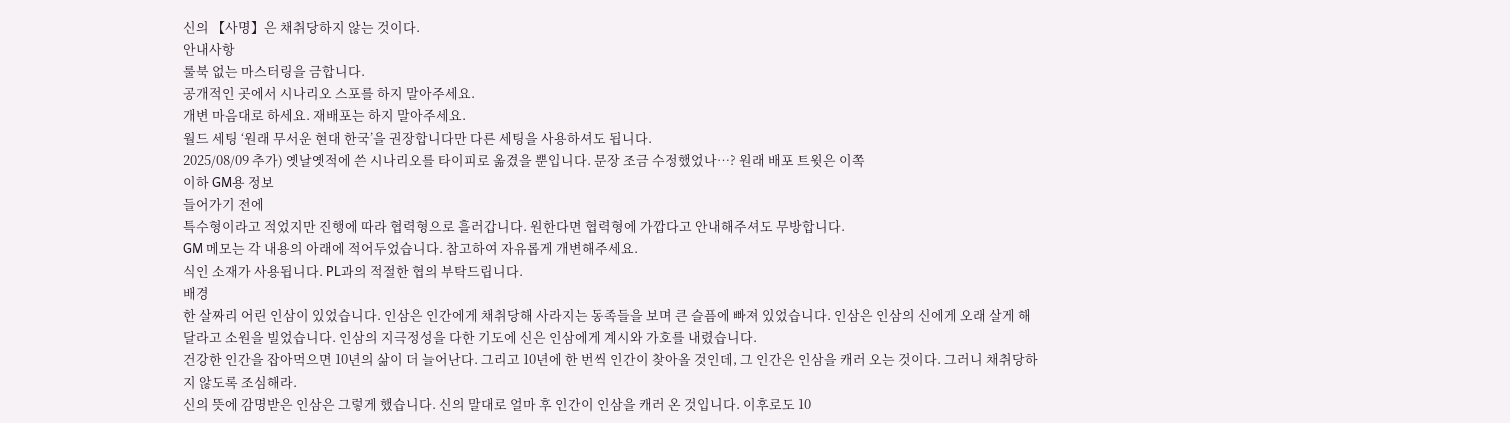신의 【사명】은 채취당하지 않는 것이다.
안내사항
룰북 없는 마스터링을 금합니다.
공개적인 곳에서 시나리오 스포를 하지 말아주세요.
개변 마음대로 하세요. 재배포는 하지 말아주세요.
월드 세팅 ‘원래 무서운 현대 한국’을 권장합니다만 다른 세팅을 사용하셔도 됩니다.
2025/08/09 추가) 옛날옛적에 쓴 시나리오를 타이피로 옮겼을 뿐입니다. 문장 조금 수정했었나…? 원래 배포 트윗은 이쪽
이하 GM용 정보
들어가기 전에
특수형이라고 적었지만 진행에 따라 협력형으로 흘러갑니다. 원한다면 협력형에 가깝다고 안내해주셔도 무방합니다.
GM 메모는 각 내용의 아래에 적어두었습니다. 참고하여 자유롭게 개변해주세요.
식인 소재가 사용됩니다. PL과의 적절한 협의 부탁드립니다.
배경
한 살짜리 어린 인삼이 있었습니다. 인삼은 인간에게 채취당해 사라지는 동족들을 보며 큰 슬픔에 빠져 있었습니다. 인삼은 인삼의 신에게 오래 살게 해달라고 소원을 빌었습니다. 인삼의 지극정성을 다한 기도에 신은 인삼에게 계시와 가호를 내렸습니다.
건강한 인간을 잡아먹으면 10년의 삶이 더 늘어난다. 그리고 10년에 한 번씩 인간이 찾아올 것인데, 그 인간은 인삼을 캐러 오는 것이다. 그러니 채취당하지 않도록 조심해라.
신의 뜻에 감명받은 인삼은 그렇게 했습니다. 신의 말대로 얼마 후 인간이 인삼을 캐러 온 것입니다. 이후로도 10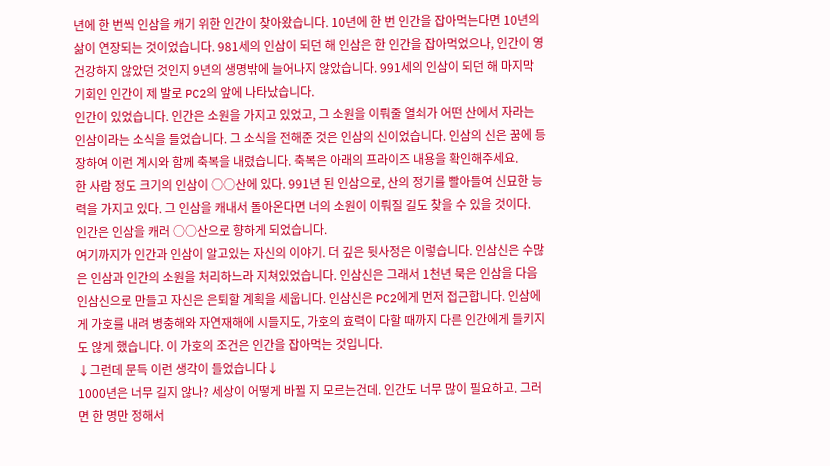년에 한 번씩 인삼을 캐기 위한 인간이 찾아왔습니다. 10년에 한 번 인간을 잡아먹는다면 10년의 삶이 연장되는 것이었습니다. 981세의 인삼이 되던 해 인삼은 한 인간을 잡아먹었으나, 인간이 영 건강하지 않았던 것인지 9년의 생명밖에 늘어나지 않았습니다. 991세의 인삼이 되던 해 마지막 기회인 인간이 제 발로 PC2의 앞에 나타났습니다.
인간이 있었습니다. 인간은 소원을 가지고 있었고, 그 소원을 이뤄줄 열쇠가 어떤 산에서 자라는 인삼이라는 소식을 들었습니다. 그 소식을 전해준 것은 인삼의 신이었습니다. 인삼의 신은 꿈에 등장하여 이런 계시와 함께 축복을 내렸습니다. 축복은 아래의 프라이즈 내용을 확인해주세요.
한 사람 정도 크기의 인삼이 ○○산에 있다. 991년 된 인삼으로, 산의 정기를 빨아들여 신묘한 능력을 가지고 있다. 그 인삼을 캐내서 돌아온다면 너의 소원이 이뤄질 길도 찾을 수 있을 것이다.
인간은 인삼을 캐러 ○○산으로 향하게 되었습니다.
여기까지가 인간과 인삼이 알고있는 자신의 이야기. 더 깊은 뒷사정은 이렇습니다. 인삼신은 수많은 인삼과 인간의 소원을 처리하느라 지쳐있었습니다. 인삼신은 그래서 1천년 묵은 인삼을 다음 인삼신으로 만들고 자신은 은퇴할 계획을 세웁니다. 인삼신은 PC2에게 먼저 접근합니다. 인삼에게 가호를 내려 병충해와 자연재해에 시들지도, 가호의 효력이 다할 때까지 다른 인간에게 들키지도 않게 했습니다. 이 가호의 조건은 인간을 잡아먹는 것입니다.
↓그런데 문득 이런 생각이 들었습니다↓
1000년은 너무 길지 않나? 세상이 어떻게 바뀔 지 모르는건데. 인간도 너무 많이 필요하고. 그러면 한 명만 정해서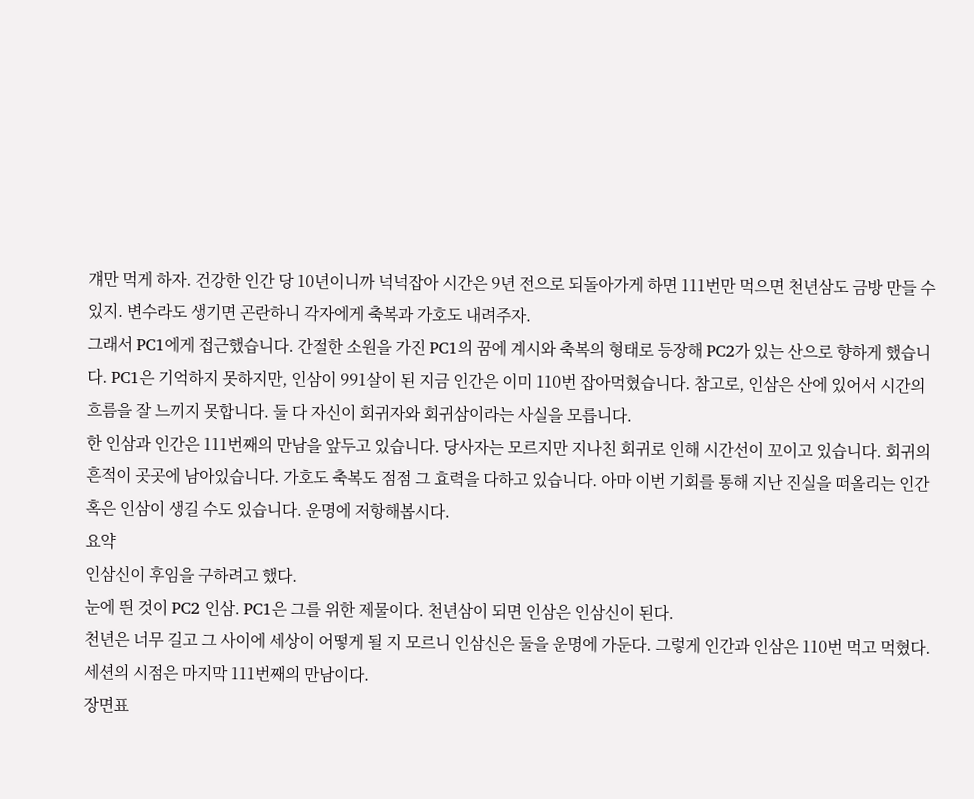걔만 먹게 하자. 건강한 인간 당 10년이니까 넉넉잡아 시간은 9년 전으로 되돌아가게 하면 111번만 먹으면 천년삼도 금방 만들 수 있지. 변수라도 생기면 곤란하니 각자에게 축복과 가호도 내려주자.
그래서 PC1에게 접근했습니다. 간절한 소원을 가진 PC1의 꿈에 계시와 축복의 형태로 등장해 PC2가 있는 산으로 향하게 했습니다. PC1은 기억하지 못하지만, 인삼이 991살이 된 지금 인간은 이미 110번 잡아먹혔습니다. 참고로, 인삼은 산에 있어서 시간의 흐름을 잘 느끼지 못합니다. 둘 다 자신이 회귀자와 회귀삼이라는 사실을 모릅니다.
한 인삼과 인간은 111번째의 만남을 앞두고 있습니다. 당사자는 모르지만 지나친 회귀로 인해 시간선이 꼬이고 있습니다. 회귀의 흔적이 곳곳에 남아있습니다. 가호도 축복도 점점 그 효력을 다하고 있습니다. 아마 이번 기회를 통해 지난 진실을 떠올리는 인간 혹은 인삼이 생길 수도 있습니다. 운명에 저항해봅시다.
요약
인삼신이 후임을 구하려고 했다.
눈에 띈 것이 PC2 인삼. PC1은 그를 위한 제물이다. 천년삼이 되면 인삼은 인삼신이 된다.
천년은 너무 길고 그 사이에 세상이 어떻게 될 지 모르니 인삼신은 둘을 운명에 가둔다. 그렇게 인간과 인삼은 110번 먹고 먹혔다.
세션의 시점은 마지막 111번째의 만남이다.
장면표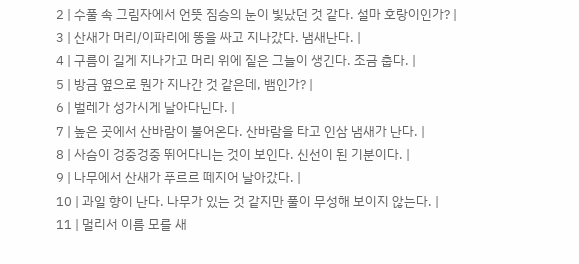2 | 수풀 속 그림자에서 언뜻 짐승의 눈이 빛났던 것 같다. 설마 호랑이인가? |
3 | 산새가 머리/이파리에 똥을 싸고 지나갔다. 냄새난다. |
4 | 구름이 길게 지나가고 머리 위에 짙은 그늘이 생긴다. 조금 춥다. |
5 | 방금 옆으로 뭔가 지나간 것 같은데, 뱀인가? |
6 | 벌레가 성가시게 날아다닌다. |
7 | 높은 곳에서 산바람이 불어온다. 산바람을 타고 인삼 냄새가 난다. |
8 | 사슴이 겅중겅중 뛰어다니는 것이 보인다. 신선이 된 기분이다. |
9 | 나무에서 산새가 푸르르 떼지어 날아갔다. |
10 | 과일 향이 난다. 나무가 있는 것 같지만 풀이 무성해 보이지 않는다. |
11 | 멀리서 이름 모를 새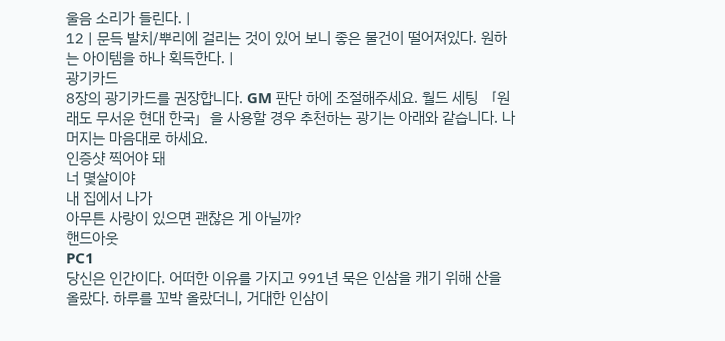울음 소리가 들린다. |
12 | 문득 발치/뿌리에 걸리는 것이 있어 보니 좋은 물건이 떨어져있다. 원하는 아이템을 하나 획득한다. |
광기카드
8장의 광기카드를 권장합니다. GM 판단 하에 조절해주세요. 월드 세팅 「원래도 무서운 현대 한국」을 사용할 경우 추천하는 광기는 아래와 같습니다. 나머지는 마음대로 하세요.
인증샷 찍어야 돼
너 몇살이야
내 집에서 나가
아무튼 사랑이 있으면 괜찮은 게 아닐까?
핸드아웃
PC1
당신은 인간이다. 어떠한 이유를 가지고 991년 묵은 인삼을 캐기 위해 산을 올랐다. 하루를 꼬박 올랐더니, 거대한 인삼이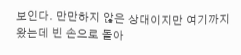보인다. 만만하지 않은 상대이지만 여기까지 왔는데 빈 손으로 돌아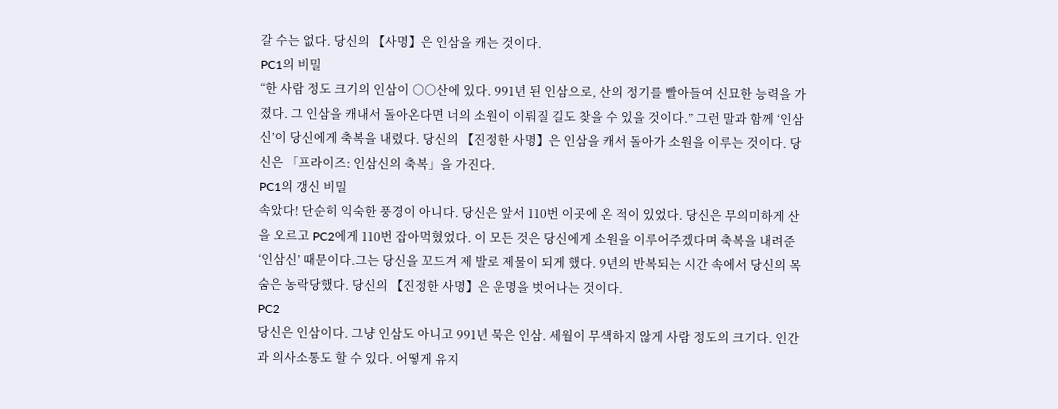갈 수는 없다. 당신의 【사명】은 인삼을 캐는 것이다.
PC1의 비밀
“한 사람 정도 크기의 인삼이 ○○산에 있다. 991년 된 인삼으로, 산의 정기를 빨아들여 신묘한 능력을 가졌다. 그 인삼을 캐내서 돌아온다면 너의 소원이 이뤄질 길도 찾을 수 있을 것이다.” 그런 말과 함께 ‘인삼신’이 당신에게 축복을 내렸다. 당신의 【진정한 사명】은 인삼을 캐서 돌아가 소원을 이루는 것이다. 당신은 「프라이즈: 인삼신의 축복」을 가진다.
PC1의 갱신 비밀
속았다! 단순히 익숙한 풍경이 아니다. 당신은 앞서 110번 이곳에 온 적이 있었다. 당신은 무의미하게 산을 오르고 PC2에게 110번 잡아먹혔었다. 이 모든 것은 당신에게 소원을 이루어주겠다며 축복을 내려준 ‘인삼신’ 때문이다.그는 당신을 꼬드겨 제 발로 제물이 되게 했다. 9년의 반복되는 시간 속에서 당신의 목숨은 농락당했다. 당신의 【진정한 사명】은 운명을 벗어나는 것이다.
PC2
당신은 인삼이다. 그냥 인삼도 아니고 991년 묵은 인삼. 세월이 무색하지 않게 사람 정도의 크기다. 인간과 의사소통도 할 수 있다. 어떻게 유지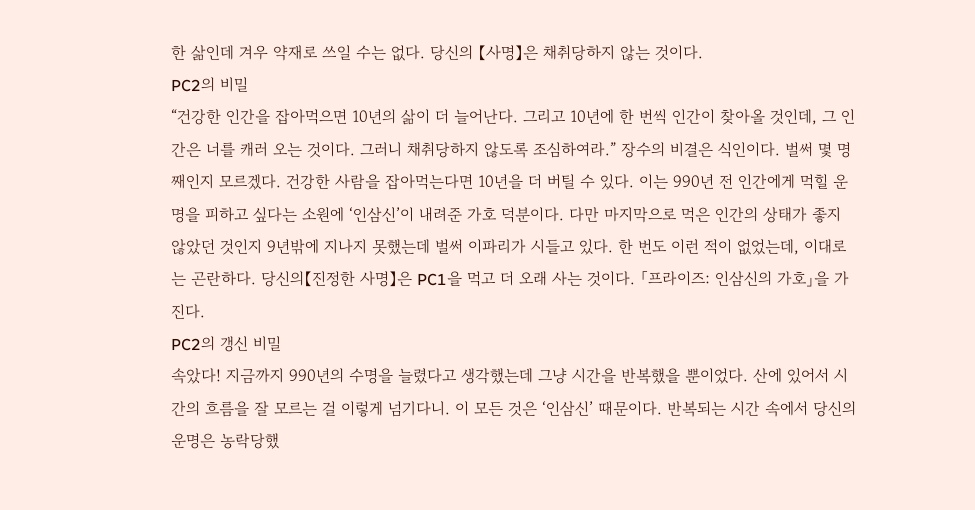한 삶인데 겨우 약재로 쓰일 수는 없다. 당신의 【사명】은 채취당하지 않는 것이다.
PC2의 비밀
“건강한 인간을 잡아먹으면 10년의 삶이 더 늘어난다. 그리고 10년에 한 번씩 인간이 찾아올 것인데, 그 인간은 너를 캐러 오는 것이다. 그러니 채취당하지 않도록 조심하여라.” 장수의 비결은 식인이다. 벌써 몇 명째인지 모르겠다. 건강한 사람을 잡아먹는다면 10년을 더 버틸 수 있다. 이는 990년 전 인간에게 먹힐 운명을 피하고 싶다는 소원에 ‘인삼신’이 내려준 가호 덕분이다. 다만 마지막으로 먹은 인간의 상태가 좋지 않았던 것인지 9년밖에 지나지 못했는데 벌써 이파리가 시들고 있다. 한 번도 이런 적이 없었는데, 이대로는 곤란하다. 당신의【진정한 사명】은 PC1을 먹고 더 오래 사는 것이다. 「프라이즈: 인삼신의 가호」을 가진다.
PC2의 갱신 비밀
속았다! 지금까지 990년의 수명을 늘렸다고 생각했는데 그냥 시간을 반복했을 뿐이었다. 산에 있어서 시간의 흐름을 잘 모르는 걸 이렇게 넘기다니. 이 모든 것은 ‘인삼신’ 때문이다. 반복되는 시간 속에서 당신의 운명은 농락당했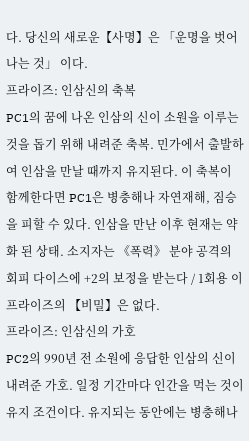다. 당신의 새로운【사명】은 「운명을 벗어나는 것」 이다.
프라이즈: 인삼신의 축복
PC1의 꿈에 나온 인삼의 신이 소원을 이루는 것을 돕기 위해 내려준 축복. 민가에서 출발하여 인삼을 만날 때까지 유지된다. 이 축복이 함께한다면 PC1은 병충해나 자연재해, 짐승을 피할 수 있다. 인삼을 만난 이후 현재는 약화 된 상태. 소지자는 《폭력》 분야 공격의 회피 다이스에 +2의 보정을 받는다 / 1회용 이 프라이즈의 【비밀】은 없다.
프라이즈: 인삼신의 가호
PC2의 990년 전 소원에 응답한 인삼의 신이 내려준 가호. 일정 기간마다 인간을 먹는 것이 유지 조건이다. 유지되는 동안에는 병충해나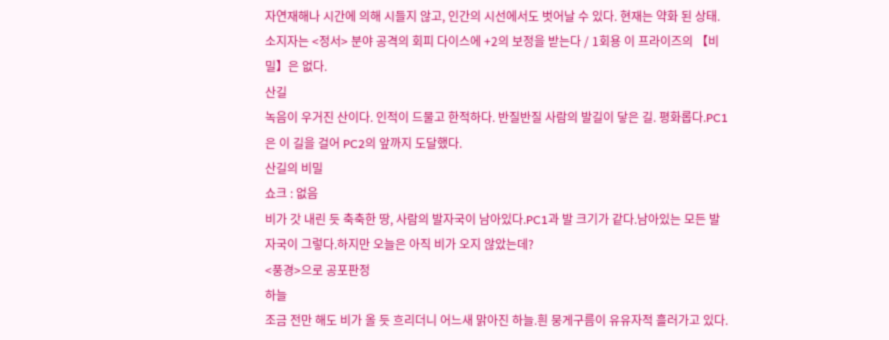자연재해나 시간에 의해 시들지 않고, 인간의 시선에서도 벗어날 수 있다. 현재는 약화 된 상태. 소지자는 <정서> 분야 공격의 회피 다이스에 +2의 보정을 받는다 / 1회용 이 프라이즈의 【비밀】은 없다.
산길
녹음이 우거진 산이다. 인적이 드물고 한적하다. 반질반질 사람의 발길이 닿은 길. 평화롭다.PC1은 이 길을 걸어 PC2의 앞까지 도달했다.
산길의 비밀
쇼크 : 없음
비가 갓 내린 듯 축축한 땅, 사람의 발자국이 남아있다.PC1과 발 크기가 같다.남아있는 모든 발자국이 그렇다.하지만 오늘은 아직 비가 오지 않았는데?
<풍경>으로 공포판정
하늘
조금 전만 해도 비가 올 듯 흐리더니 어느새 맑아진 하늘.흰 뭉게구름이 유유자적 흘러가고 있다.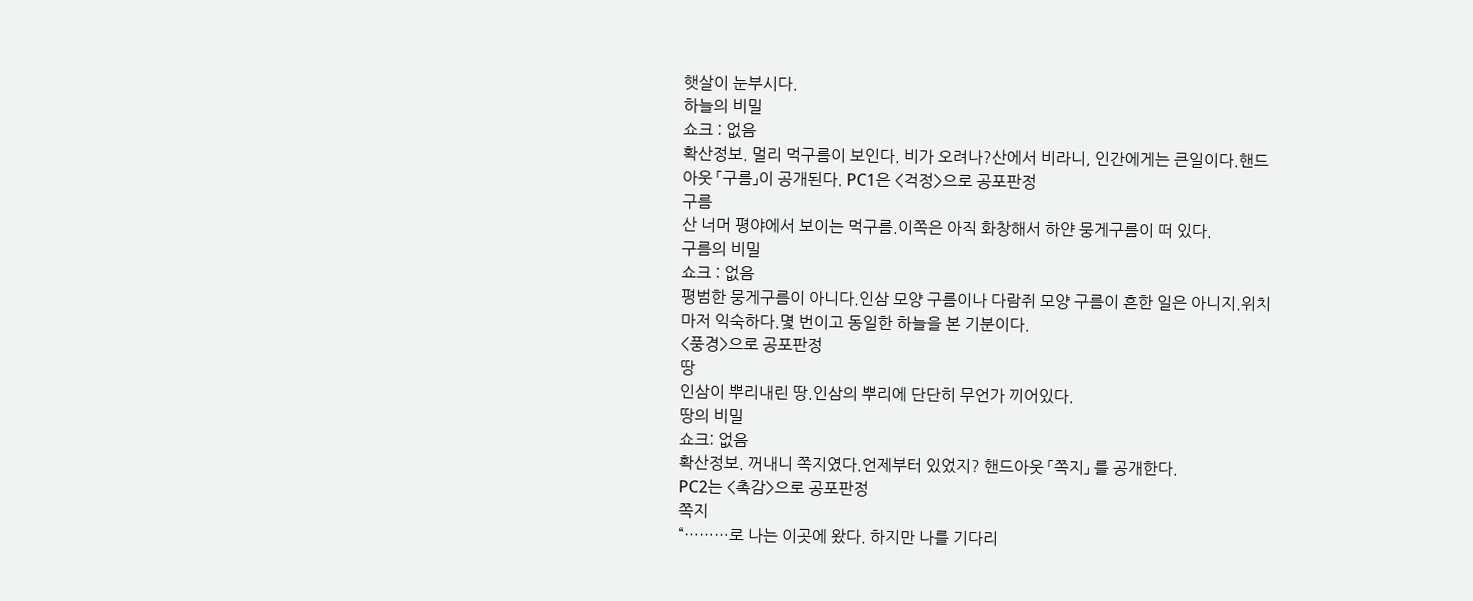햇살이 눈부시다.
하늘의 비밀
쇼크 : 없음
확산정보. 멀리 먹구름이 보인다. 비가 오려나?산에서 비라니, 인간에게는 큰일이다.핸드아웃 「구름」이 공개된다. PC1은 <걱정>으로 공포판정
구름
산 너머 평야에서 보이는 먹구름.이쪽은 아직 화창해서 하얀 뭉게구름이 떠 있다.
구름의 비밀
쇼크 : 없음
평범한 뭉게구름이 아니다.인삼 모양 구름이나 다람쥐 모양 구름이 흔한 일은 아니지.위치마저 익숙하다.몇 번이고 동일한 하늘을 본 기분이다.
<풍경>으로 공포판정
땅
인삼이 뿌리내린 땅.인삼의 뿌리에 단단히 무언가 끼어있다.
땅의 비밀
쇼크: 없음
확산정보. 꺼내니 쪽지였다.언제부터 있었지? 핸드아웃 「쪽지」 를 공개한다.
PC2는 <촉감>으로 공포판정
쪽지
“………로 나는 이곳에 왔다. 하지만 나를 기다리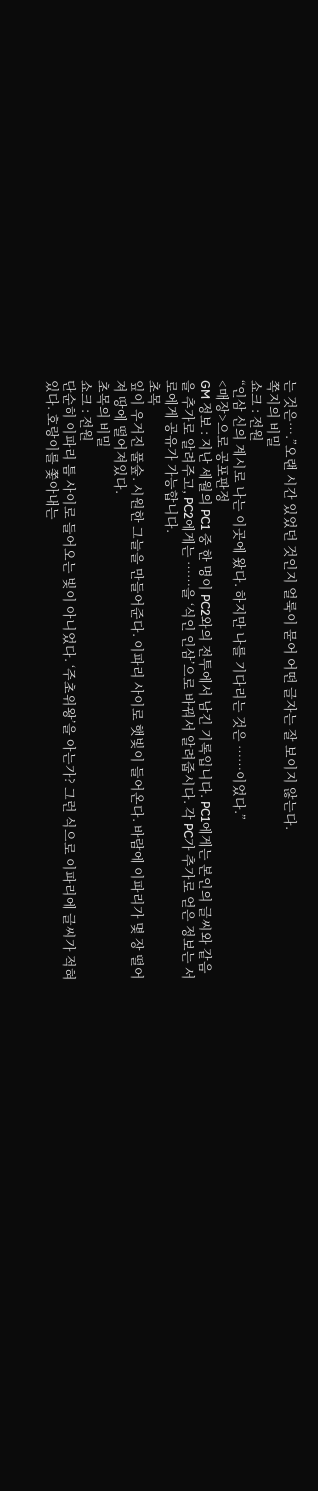는 것은….”오랜 시간 있었던 것인지 얼룩이 묻어 어떤 글자는 잘 보이지 않는다.
쪽지의 비밀
쇼크 : 전원
“인삼 신의 계시로 나는 이곳에 왔다. 하지만 나를 기다리는 것은 ……이었다.”
<매장>으로 공포판정
GM 정보 : 지난 세월의 PC1 중 한 명이 PC2와의 전투에서 남긴 기록입니다. PC1에게는 본인의 글씨와 같음을 추가로 알려주고, PC2에게는 ……을 ‘식인 인삼’으로 바꿔서 알려줍시다. 각 PC가 추가로 얻은 정보는 서로에게 공유가 가능합니다.
초목
잎이 우거진 풀숲. 시원한 그늘을 만들어준다. 이파리 사이로 햇빛이 들어온다. 바람에 이파리가 몇 장 떨어져 땅에 떨어져있다.
초목의 비밀
쇼크 : 전원
단순히 이파리 틈 사이로 들어오는 빛이 아니었다. ‘주초위왕’을 아는가? 그런 식으로 이파리에 글씨가 적혀있다. 호랑이를 쫓아내는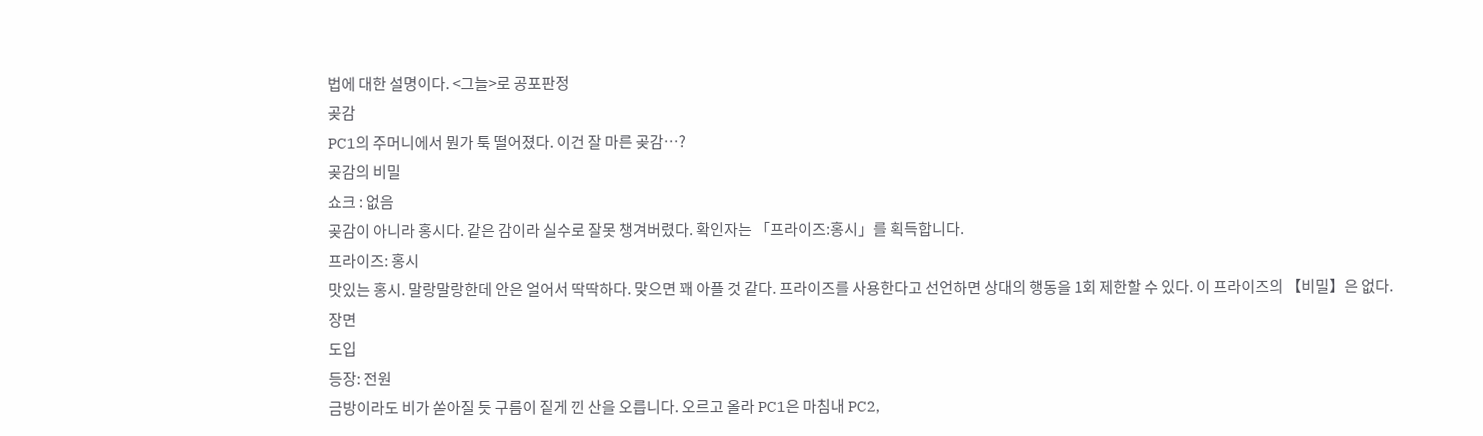법에 대한 설명이다. <그늘>로 공포판정
곶감
PC1의 주머니에서 뭔가 툭 떨어졌다. 이건 잘 마른 곶감…?
곶감의 비밀
쇼크 : 없음
곶감이 아니라 홍시다. 같은 감이라 실수로 잘못 챙겨버렸다. 확인자는 「프라이즈:홍시」를 획득합니다.
프라이즈: 홍시
맛있는 홍시. 말랑말랑한데 안은 얼어서 딱딱하다. 맞으면 꽤 아플 것 같다. 프라이즈를 사용한다고 선언하면 상대의 행동을 1회 제한할 수 있다. 이 프라이즈의 【비밀】은 없다.
장면
도입
등장: 전원
금방이라도 비가 쏟아질 듯 구름이 짙게 낀 산을 오릅니다. 오르고 올라 PC1은 마침내 PC2,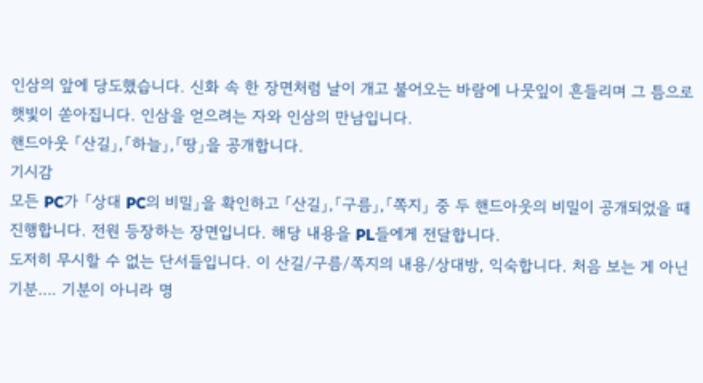인삼의 앞에 당도했습니다. 신화 속 한 장면처럼 날이 개고 불어오는 바람에 나뭇잎이 흔들리며 그 틈으로 햇빛이 쏟아집니다. 인삼을 얻으려는 자와 인삼의 만남입니다.
핸드아웃 「산길」,「하늘」,「땅」을 공개합니다.
기시감
모든 PC가 「상대 PC의 비밀」을 확인하고 「산길」,「구름」,「쪽지」 중 두 핸드아웃의 비밀이 공개되었을 때 진행합니다. 전원 등장하는 장면입니다. 해당 내용을 PL들에게 전달합니다.
도저히 무시할 수 없는 단서들입니다. 이 산길/구름/쪽지의 내용/상대방, 익숙합니다. 처음 보는 게 아닌 기분…. 기분이 아니라 명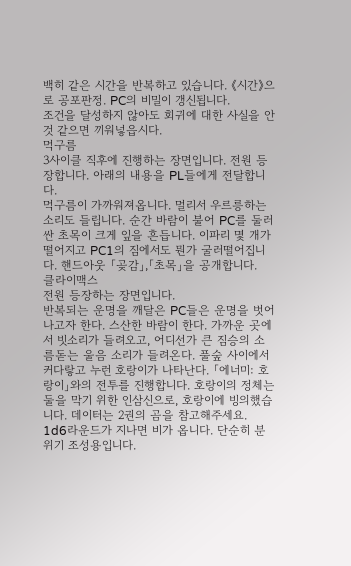백히 같은 시간을 반복하고 있습니다. 《시간》으로 공포판정. PC의 비밀이 갱신됩니다.
조건을 달성하지 않아도 회귀에 대한 사실을 안 것 같으면 끼워넣읍시다.
먹구름
3사이클 직후에 진행하는 장면입니다. 전원 등장합니다. 아래의 내용을 PL들에게 전달합니다.
먹구름이 가까워져옵니다. 멀리서 우르릉하는 소리도 들립니다. 순간 바람이 불어 PC를 둘러싼 초목이 크게 잎을 흔듭니다. 이파리 몇 개가 떨어지고 PC1의 짐에서도 뭔가 굴러떨어집니다. 핸드아웃 「곶감」,「초목」을 공개합니다.
클라이맥스
전원 등장하는 장면입니다.
반복되는 운명을 깨달은 PC들은 운명을 벗어나고자 한다. 스산한 바람이 한다. 가까운 곳에서 빗소리가 들려오고, 어디선가 큰 짐승의 소름돋는 울음 소리가 들려온다. 풀숲 사이에서 커다랗고 누런 호랑이가 나타난다. 「에너미: 호랑이」와의 전투를 진행합니다. 호랑이의 정체는 둘을 막기 위한 인삼신으로, 호랑이에 빙의했습니다. 데이터는 2권의 곰을 참고해주세요.
1d6라운드가 지나면 비가 옵니다. 단순히 분위기 조성용입니다.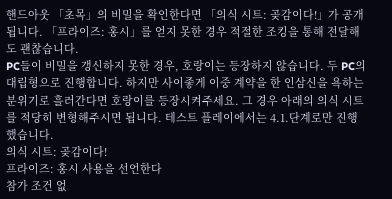핸드아웃 「초목」의 비밀을 확인한다면 「의식 시트: 곶감이다!」가 공개됩니다. 「프라이즈: 홍시」를 얻지 못한 경우 적절한 조킹을 통해 전달해도 괜찮습니다.
PC들이 비밀을 갱신하지 못한 경우, 호랑이는 등장하지 않습니다. 두 PC의 대립형으로 진행합니다. 하지만 사이좋게 이중 계약을 한 인삼신을 욕하는 분위기로 흘러간다면 호랑이를 등장시켜주세요. 그 경우 아래의 의식 시트를 적당히 변형해주시면 됩니다. 테스트 플레이에서는 4.1.단계로만 진행했습니다.
의식 시트: 곶감이다!
프라이즈: 홍시 사용을 선언한다
참가 조건 없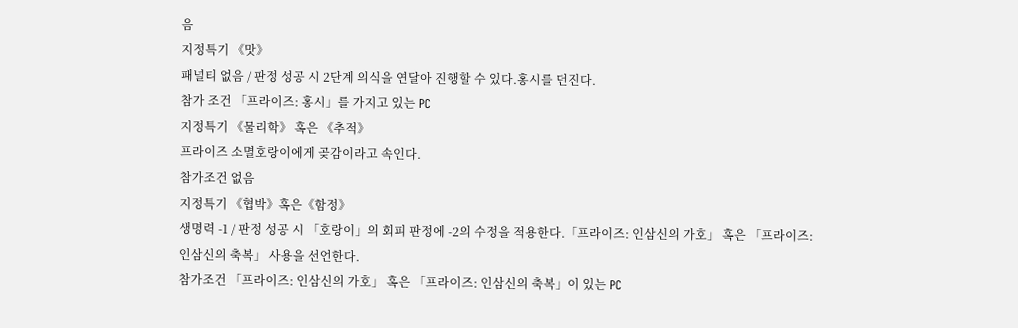음
지정특기 《맛》
패널티 없음 / 판정 성공 시 2단계 의식을 연달아 진행할 수 있다.홍시를 던진다.
참가 조건 「프라이즈: 홍시」를 가지고 있는 PC
지정특기 《물리학》 혹은 《추적》
프라이즈 소멸호랑이에게 곶감이라고 속인다.
참가조건 없음
지정특기 《협박》혹은《함정》
생명력 -1 / 판정 성공 시 「호랑이」의 회피 판정에 -2의 수정을 적용한다.「프라이즈: 인삼신의 가호」 혹은 「프라이즈: 인삼신의 축복」 사용을 선언한다.
참가조건 「프라이즈: 인삼신의 가호」 혹은 「프라이즈: 인삼신의 축복」이 있는 PC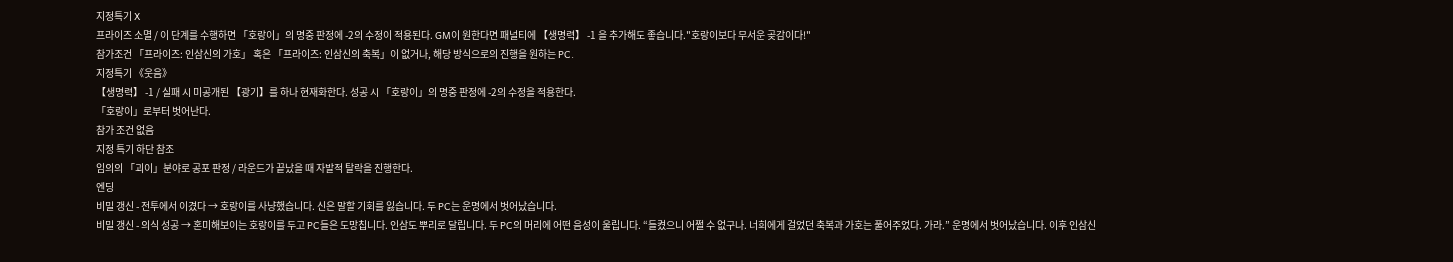지정특기 X
프라이즈 소멸 / 이 단계를 수행하면 「호랑이」의 명중 판정에 -2의 수정이 적용된다. GM이 원한다면 패널티에 【생명력】 -1 을 추가해도 좋습니다."호랑이보다 무서운 곶감이다!"
참가조건 「프라이즈: 인삼신의 가호」 혹은 「프라이즈: 인삼신의 축복」이 없거나, 해당 방식으로의 진행을 원하는 PC.
지정특기 《웃음》
【생명력】 -1 / 실패 시 미공개된 【광기】를 하나 현재화한다. 성공 시 「호랑이」의 명중 판정에 -2의 수정을 적용한다.
「호랑이」로부터 벗어난다.
참가 조건 없음
지정 특기 하단 참조
임의의 「괴이」분야로 공포 판정 / 라운드가 끝났을 때 자발적 탈락을 진행한다.
엔딩
비밀 갱신 - 전투에서 이겼다 → 호랑이를 사냥했습니다. 신은 말할 기회를 잃습니다. 두 PC는 운명에서 벗어났습니다.
비밀 갱신 - 의식 성공 → 혼미해보이는 호랑이를 두고 PC들은 도망칩니다. 인삼도 뿌리로 달립니다. 두 PC의 머리에 어떤 음성이 울립니다. “들켰으니 어쩔 수 없구나. 너희에게 걸었던 축복과 가호는 풀어주었다. 가라.” 운명에서 벗어났습니다. 이후 인삼신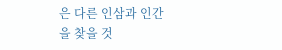은 다른 인삼과 인간을 찾을 것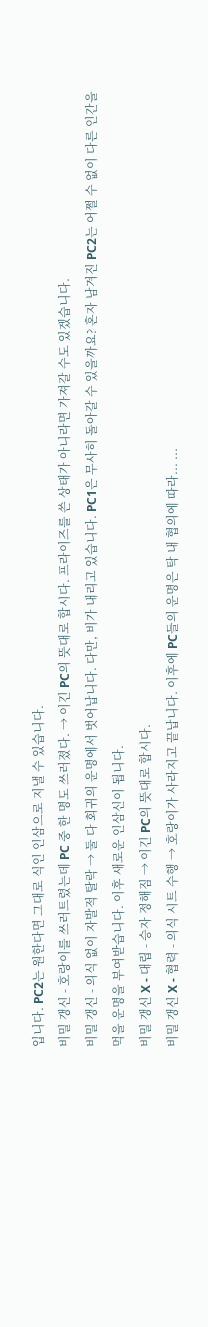입니다. PC2는 원한다면 그대로 식인 인삼으로 지낼 수 있습니다.
비밀 갱신 - 호랑이를 쓰러트렸는데 PC 중 한 명도 쓰러졌다. → 이긴 PC의 뜻대로 합시다. 프라이즈를 쓴 상태가 아니라면 가져갈 수도 있겠습니다.
비밀 갱신 - 의식 없이 자발적 탈락 → 둘 다 회귀의 운명에서 벗어납니다. 다만, 비가 내리고 있습니다. PC1은 무사히 돌아갈 수 있을까요? 혼자 남겨진 PC2는 어쩔 수 없이 다른 인간을 먹을 운명을 부여받습니다. 이후 새로운 인삼신이 됩니다.
비밀 갱신 X - 대립 - 승자 정해짐 → 이긴 PC의 뜻대로 합시다.
비밀 갱신 X - 협력 - 의식 시트 수행 → 호랑이가 사라지고 끝납니다. 이후에 PC들의 운명은 탁 내 협의에 따라... ...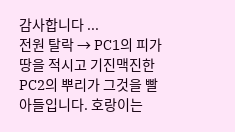감사합니다 ...
전원 탈락 → PC1의 피가 땅을 적시고 기진맥진한 PC2의 뿌리가 그것을 빨아들입니다. 호랑이는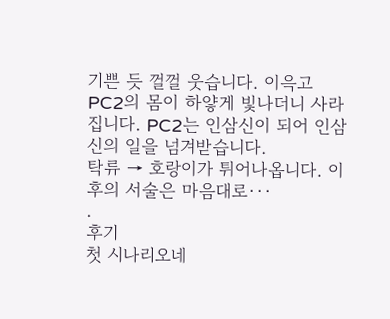기쁜 듯 껄껄 웃습니다. 이윽고 PC2의 몸이 하얗게 빛나더니 사라집니다. PC2는 인삼신이 되어 인삼신의 일을 넘겨받습니다.
탁류 → 호랑이가 튀어나옵니다. 이후의 서술은 마음대로···
.
후기
첫 시나리오네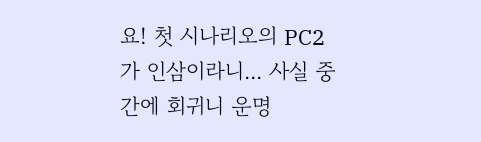요! 첫 시나리오의 PC2가 인삼이라니... 사실 중간에 회귀니 운명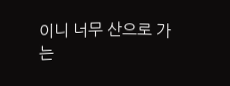이니 너무 산으로 가는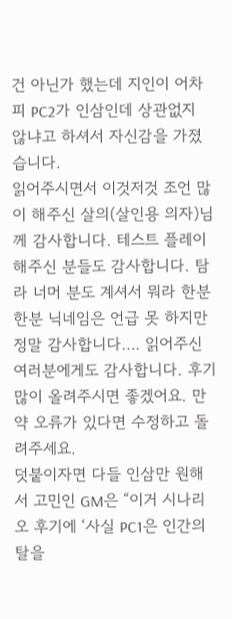건 아닌가 했는데 지인이 어차피 PC2가 인삼인데 상관없지 않냐고 하셔서 자신감을 가졌습니다.
읽어주시면서 이것저것 조언 많이 해주신 살의(살인용 의자)님께 감사합니다. 테스트 플레이 해주신 분들도 감사합니다. 탐라 너머 분도 계셔서 뭐라 한분한분 닉네임은 언급 못 하지만 정말 감사합니다…. 읽어주신 여러분에게도 감사합니다. 후기 많이 올려주시면 좋겠어요. 만약 오류가 있다면 수정하고 돌려주세요.
덧붙이자면 다들 인삼만 원해서 고민인 GM은 “이거 시나리오 후기에 ‘사실 PC1은 인간의 탈을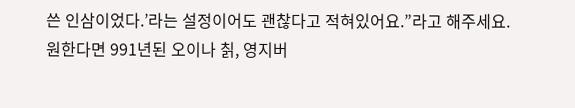쓴 인삼이었다.’라는 설정이어도 괜찮다고 적혀있어요.”라고 해주세요. 원한다면 991년된 오이나 칡, 영지버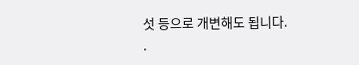섯 등으로 개변해도 됩니다.
.